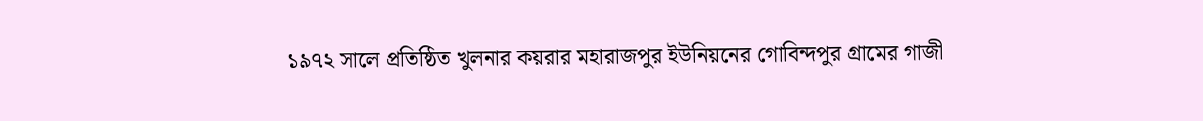১৯৭২ সালে প্রতিষ্ঠিত খুলনার কয়রার মহারাজপুর ইউনিয়নের গোবিন্দপুর গ্রামের গাজী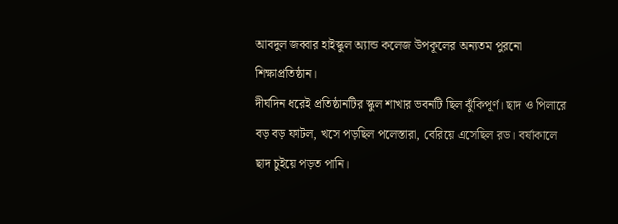আবদুল জব্বার হাইস্কুল অ্যান্ড কলেজ উপকূলের অন্যতম পুরনো শিক্ষাপ্রতিষ্ঠান।
দীর্ঘদিন ধরেই প্রতিষ্ঠানটির স্কুল শাখার ভবনটি ছিল ঝুঁকিপূর্ণ। ছাদ ও পিলারে বড় বড় ফাটল, খসে পড়ছিল পলেস্তারা, বেরিয়ে এসেছিল রড। বর্ষাকালে ছাদ চুইয়ে পড়ত পানি।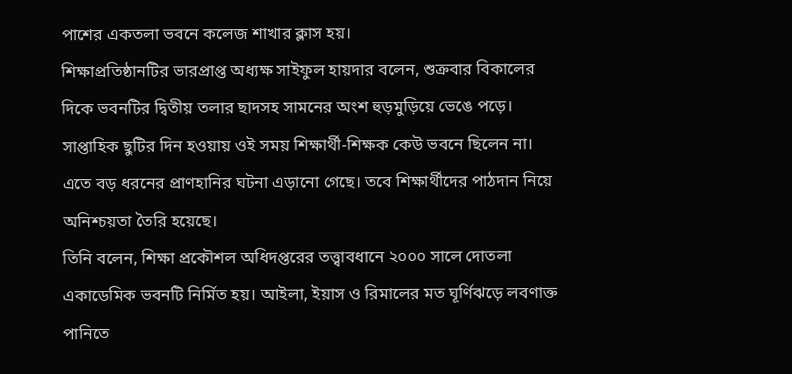পাশের একতলা ভবনে কলেজ শাখার ক্লাস হয়।
শিক্ষাপ্রতিষ্ঠানটির ভারপ্রাপ্ত অধ্যক্ষ সাইফুল হায়দার বলেন, শুক্রবার বিকালের দিকে ভবনটির দ্বিতীয় তলার ছাদসহ সামনের অংশ হুড়মুড়িয়ে ভেঙে পড়ে। সাপ্তাহিক ছুটির দিন হওয়ায় ওই সময় শিক্ষার্থী-শিক্ষক কেউ ভবনে ছিলেন না। এতে বড় ধরনের প্রাণহানির ঘটনা এড়ানো গেছে। তবে শিক্ষার্থীদের পাঠদান নিয়ে অনিশ্চয়তা তৈরি হয়েছে।
তিনি বলেন, শিক্ষা প্রকৌশল অধিদপ্তরের তত্ত্বাবধানে ২০০০ সালে দোতলা একাডেমিক ভবনটি নির্মিত হয়। আইলা, ইয়াস ও রিমালের মত ঘূর্ণিঝড়ে লবণাক্ত পানিতে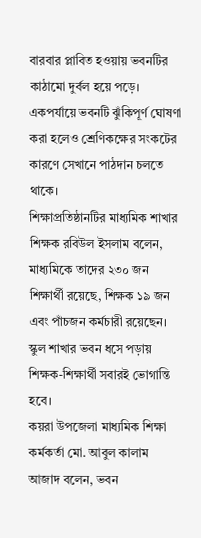বারবার প্লাবিত হওয়ায় ভবনটির কাঠামো দুর্বল হয়ে পড়ে। একপর্যায়ে ভবনটি ঝুঁকিপূর্ণ ঘোষণা করা হলেও শ্রেণিকক্ষের সংকটের কারণে সেখানে পাঠদান চলতে থাকে।
শিক্ষাপ্রতিষ্ঠানটির মাধ্যমিক শাখার শিক্ষক রবিউল ইসলাম বলেন, মাধ্যমিকে তাদের ২৩০ জন শিক্ষার্থী রয়েছে, শিক্ষক ১৯ জন এবং পাঁচজন কর্মচারী রয়েছেন। স্কুল শাখার ভবন ধসে পড়ায় শিক্ষক-শিক্ষার্থী সবারই ভোগান্তি হবে।
কয়রা উপজেলা মাধ্যমিক শিক্ষা কর্মকর্তা মো. আবুল কালাম আজাদ বলেন, ভবন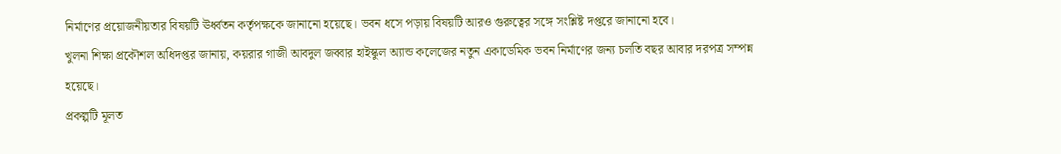নির্মাণের প্রয়োজনীয়তার বিষয়টি ঊর্ধ্বতন কর্তৃপক্ষকে জানানো হয়েছে। ভবন ধসে পড়ায় বিষয়টি আরও গুরুত্বের সঙ্গে সংশ্লিষ্ট দপ্তরে জানানো হবে।
খুলনা শিক্ষা প্রকৌশল অধিদপ্তর জানায়, কয়রার গাজী আবদুল জব্বার হাইস্কুল অ্যান্ড কলেজের নতুন একাডেমিক ভবন নির্মাণের জন্য চলতি বছর আবার দরপত্র সম্পন্ন হয়েছে।
প্রকল্পটি মূলত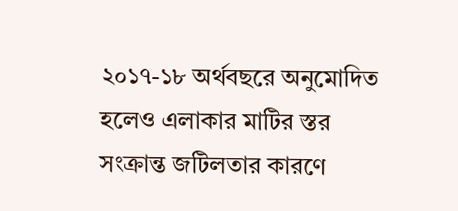২০১৭-১৮ অর্থবছরে অনুমোদিত হলেও এলাকার মাটির স্তর সংক্রান্ত জটিলতার কারণে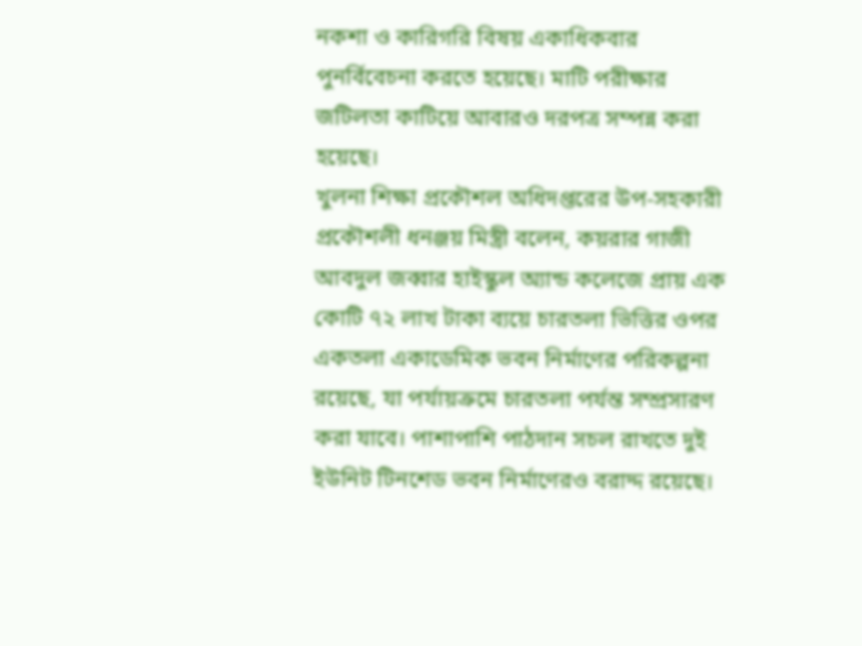নকশা ও কারিগরি বিষয় একাধিকবার পুনর্বিবেচনা করতে হয়েছে। মাটি পরীক্ষার জটিলতা কাটিয়ে আবারও দরপত্র সম্পন্ন করা হয়েছে।
খুলনা শিক্ষা প্রকৌশল অধিদপ্তরের উপ-সহকারী প্রকৌশলী ধনঞ্জয় মিস্ত্রী বলেন, কয়রার গাজী আবদুল জব্বার হাইস্কুল অ্যান্ড কলেজে প্রায় এক কোটি ৭২ লাখ টাকা ব্যয়ে চারতলা ভিত্তির ওপর একতলা একাডেমিক ভবন নির্মাণের পরিকল্পনা রয়েছে, যা পর্যায়ক্রমে চারতলা পর্যন্ত সম্প্রসারণ করা যাবে। পাশাপাশি পাঠদান সচল রাখতে দুই ইউনিট টিনশেড ভবন নির্মাণেরও বরাদ্দ রয়েছে।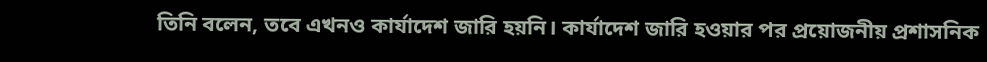তিনি বলেন, তবে এখনও কার্যাদেশ জারি হয়নি। কার্যাদেশ জারি হওয়ার পর প্রয়োজনীয় প্রশাসনিক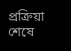প্রক্রিয়া শেষে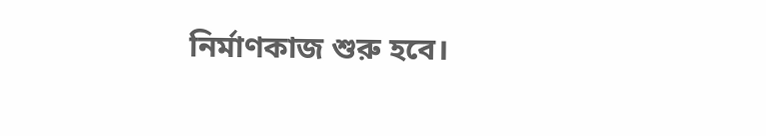নির্মাণকাজ শুরু হবে।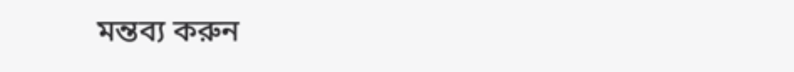মন্তব্য করুন